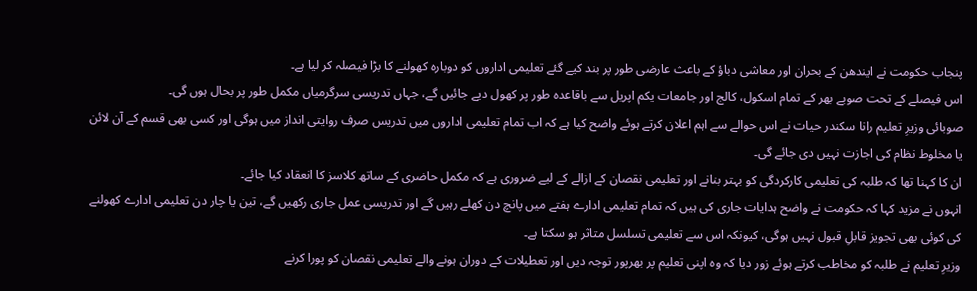پنجاب حکومت نے ایندھن کے بحران اور معاشی دباؤ کے باعث عارضی طور پر بند کیے گئے تعلیمی اداروں کو دوبارہ کھولنے کا بڑا فیصلہ کر لیا ہے۔
اس فیصلے کے تحت صوبے بھر کے تمام اسکول، کالج اور جامعات یکم اپریل سے باقاعدہ طور پر کھول دیے جائیں گے، جہاں تدریسی سرگرمیاں مکمل طور پر بحال ہوں گی۔
صوبائی وزیرِ تعلیم رانا سکندر حیات نے اس حوالے سے اہم اعلان کرتے ہوئے واضح کیا ہے کہ اب تمام تعلیمی اداروں میں تدریس صرف روایتی انداز میں ہوگی اور کسی بھی قسم کے آن لائن یا مخلوط نظام کی اجازت نہیں دی جائے گی۔
ان کا کہنا تھا کہ طلبہ کی تعلیمی کارکردگی کو بہتر بنانے اور تعلیمی نقصان کے ازالے کے لیے ضروری ہے کہ مکمل حاضری کے ساتھ کلاسز کا انعقاد کیا جائے۔
انہوں نے مزید کہا کہ حکومت نے واضح ہدایات جاری کی ہیں کہ تمام تعلیمی ادارے ہفتے میں پانچ دن کھلے رہیں گے اور تدریسی عمل جاری رکھیں گے، تین یا چار دن تعلیمی ادارے کھولنے کی کوئی بھی تجویز قابلِ قبول نہیں ہوگی، کیونکہ اس سے تعلیمی تسلسل متاثر ہو سکتا ہے۔
وزیرِ تعلیم نے طلبہ کو مخاطب کرتے ہوئے زور دیا کہ وہ اپنی تعلیم پر بھرپور توجہ دیں اور تعطیلات کے دوران ہونے والے تعلیمی نقصان کو پورا کرنے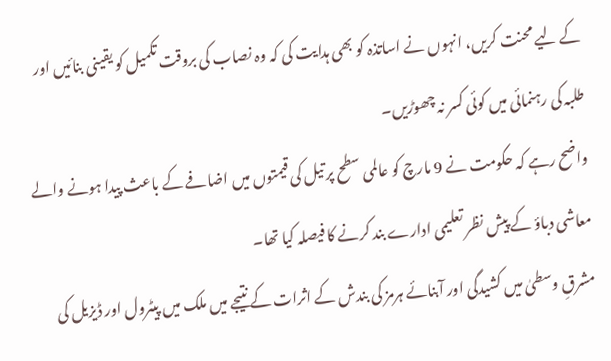کے لیے محنت کریں، انہوں نے اساتذہ کو بھی ہدایت کی کہ وہ نصاب کی بروقت تکمیل کو یقینی بنائیں اور طلبہ کی رہنمائی میں کوئی کسر نہ چھوڑیں۔
واضح رہے کہ حکومت نے 9 مارچ کو عالمی سطح پر تیل کی قیمتوں میں اضافے کے باعث پیدا ہونے والے معاشی دباؤ کے پیش نظر تعلیمی ادارے بند کرنے کا فیصلہ کیا تھا۔
مشرقِ وسطیٰ میں کشیدگی اور آبنائے ہرمز کی بندش کے اثرات کے نتیجے میں ملک میں پیٹرول اور ڈیزیل کی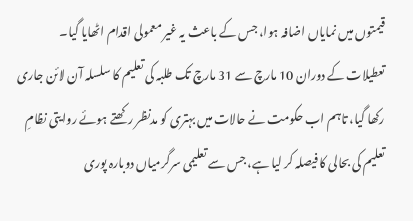قیمتوں میں نمایاں اضافہ ہوا، جس کے باعث یہ غیر معمولی اقدام اٹھایا گیا۔
تعطیلات کے دوران 10 مارچ سے 31 مارچ تک طلبہ کی تعلیم کا سلسلہ آن لائن جاری رکھا گیا، تاہم اب حکومت نے حالات میں بہتری کو مدنظر رکھتے ہوئے روایتی نظامِ تعلیم کی بحالی کا فیصلہ کر لیا ہے، جس سے تعلیمی سرگرمیاں دوبارہ پوری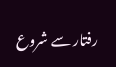رفتار سے شروع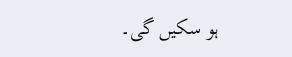ہو سکیں گی۔